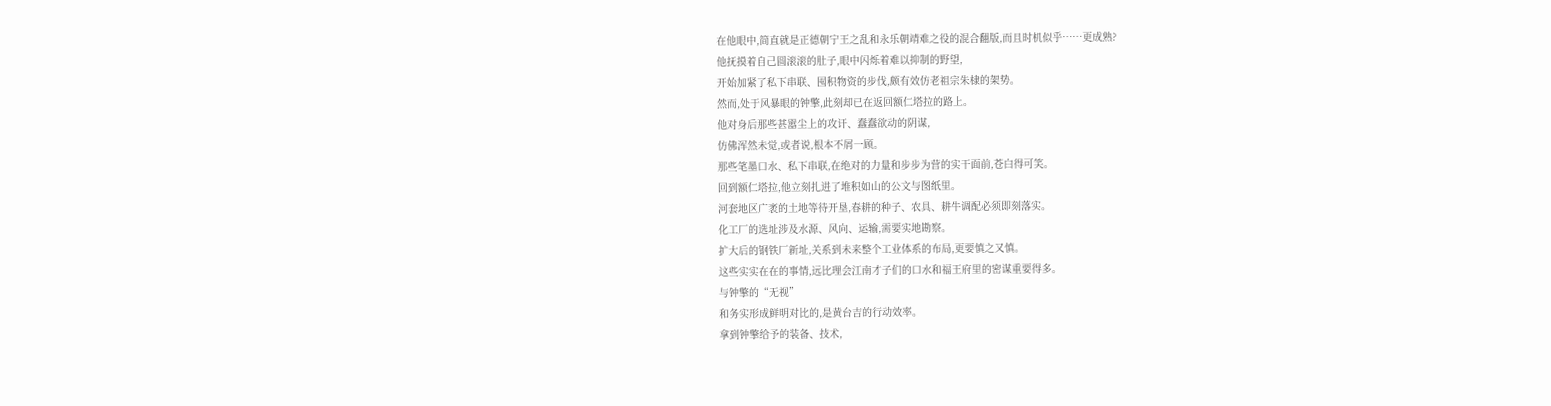在他眼中,简直就是正德朝宁王之乱和永乐朝靖难之役的混合翻版,而且时机似乎……更成熟?
他抚摸着自己圆滚滚的肚子,眼中闪烁着难以抑制的野望,
开始加紧了私下串联、囤积物资的步伐,颇有效仿老祖宗朱棣的架势。
然而,处于风暴眼的钟擎,此刻却已在返回额仁塔拉的路上。
他对身后那些甚嚣尘上的攻讦、蠢蠢欲动的阴谋,
仿佛浑然未觉,或者说,根本不屑一顾。
那些笔墨口水、私下串联,在绝对的力量和步步为营的实干面前,苍白得可笑。
回到额仁塔拉,他立刻扎进了堆积如山的公文与图纸里。
河套地区广袤的土地等待开垦,春耕的种子、农具、耕牛调配必须即刻落实。
化工厂的选址涉及水源、风向、运输,需要实地勘察。
扩大后的钢铁厂新址,关系到未来整个工业体系的布局,更要慎之又慎。
这些实实在在的事情,远比理会江南才子们的口水和福王府里的密谋重要得多。
与钟擎的“无视”
和务实形成鲜明对比的,是黄台吉的行动效率。
拿到钟擎给予的装备、技术,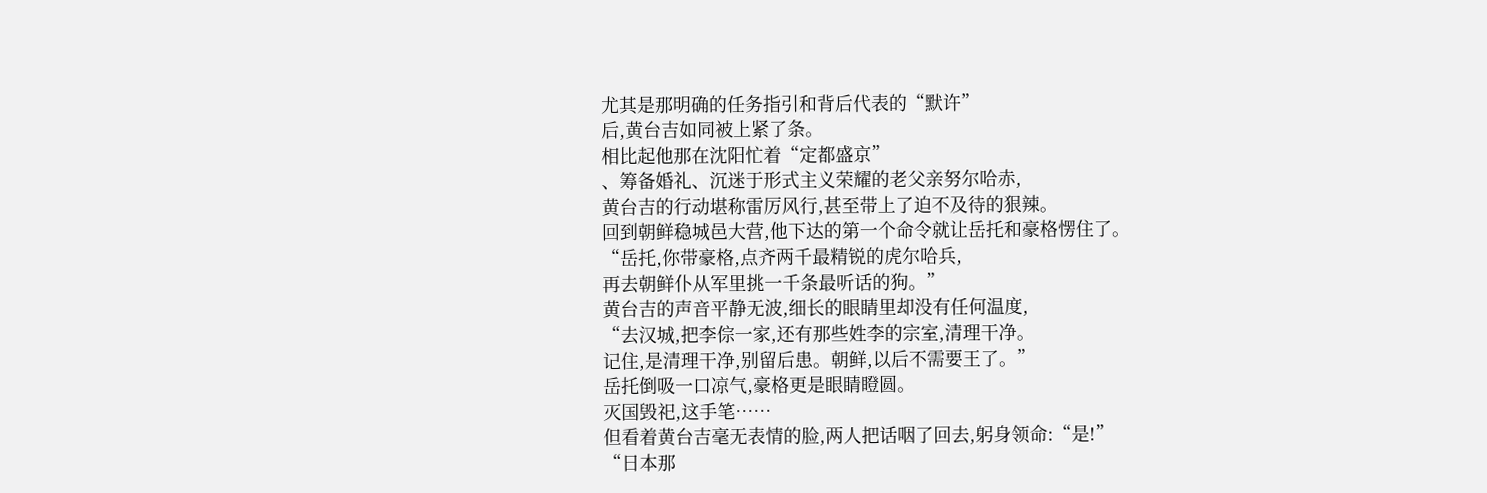尤其是那明确的任务指引和背后代表的“默许”
后,黄台吉如同被上紧了条。
相比起他那在沈阳忙着“定都盛京”
、筹备婚礼、沉迷于形式主义荣耀的老父亲努尔哈赤,
黄台吉的行动堪称雷厉风行,甚至带上了迫不及待的狠辣。
回到朝鲜稳城邑大营,他下达的第一个命令就让岳托和豪格愣住了。
“岳托,你带豪格,点齐两千最精锐的虎尔哈兵,
再去朝鲜仆从军里挑一千条最听话的狗。”
黄台吉的声音平静无波,细长的眼睛里却没有任何温度,
“去汉城,把李倧一家,还有那些姓李的宗室,清理干净。
记住,是清理干净,别留后患。朝鲜,以后不需要王了。”
岳托倒吸一口凉气,豪格更是眼睛瞪圆。
灭国毁祀,这手笔……
但看着黄台吉毫无表情的脸,两人把话咽了回去,躬身领命:“是!”
“日本那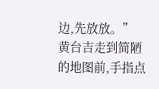边,先放放。”
黄台吉走到简陋的地图前,手指点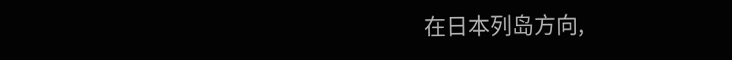在日本列岛方向,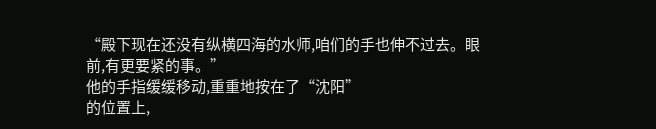“殿下现在还没有纵横四海的水师,咱们的手也伸不过去。眼前,有更要紧的事。”
他的手指缓缓移动,重重地按在了“沈阳”
的位置上,